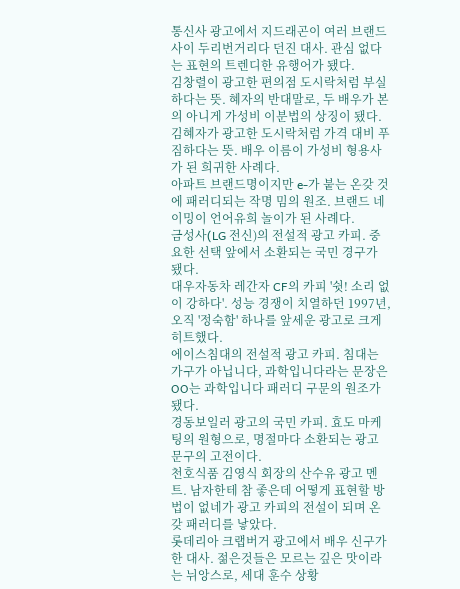통신사 광고에서 지드래곤이 여러 브랜드 사이 두리번거리다 던진 대사. 관심 없다는 표현의 트렌디한 유행어가 됐다.
김창렬이 광고한 편의점 도시락처럼 부실하다는 뜻. 혜자의 반대말로, 두 배우가 본의 아니게 가성비 이분법의 상징이 됐다.
김혜자가 광고한 도시락처럼 가격 대비 푸짐하다는 뜻. 배우 이름이 가성비 형용사가 된 희귀한 사례다.
아파트 브랜드명이지만 e-가 붙는 온갖 것에 패러디되는 작명 밈의 원조. 브랜드 네이밍이 언어유희 놀이가 된 사례다.
금성사(LG 전신)의 전설적 광고 카피. 중요한 선택 앞에서 소환되는 국민 경구가 됐다.
대우자동차 레간자 CF의 카피 '쉿! 소리 없이 강하다'. 성능 경쟁이 치열하던 1997년, 오직 '정숙함' 하나를 앞세운 광고로 크게 히트했다.
에이스침대의 전설적 광고 카피. 침대는 가구가 아닙니다, 과학입니다라는 문장은 OO는 과학입니다 패러디 구문의 원조가 됐다.
경동보일러 광고의 국민 카피. 효도 마케팅의 원형으로, 명절마다 소환되는 광고 문구의 고전이다.
천호식품 김영식 회장의 산수유 광고 멘트. 남자한테 참 좋은데 어떻게 표현할 방법이 없네가 광고 카피의 전설이 되며 온갖 패러디를 낳았다.
롯데리아 크랩버거 광고에서 배우 신구가 한 대사. 젊은것들은 모르는 깊은 맛이라는 뉘앙스로, 세대 훈수 상황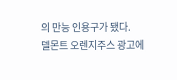의 만능 인용구가 됐다.
델몬트 오렌지주스 광고에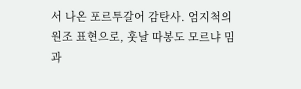서 나온 포르투갈어 감탄사. 엄지척의 원조 표현으로, 훗날 따봉도 모르냐 밈과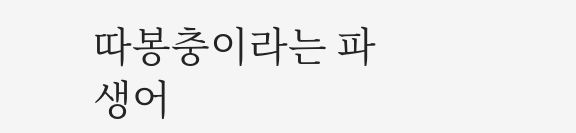따봉충이라는 파생어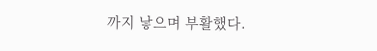까지 낳으며 부활했다.